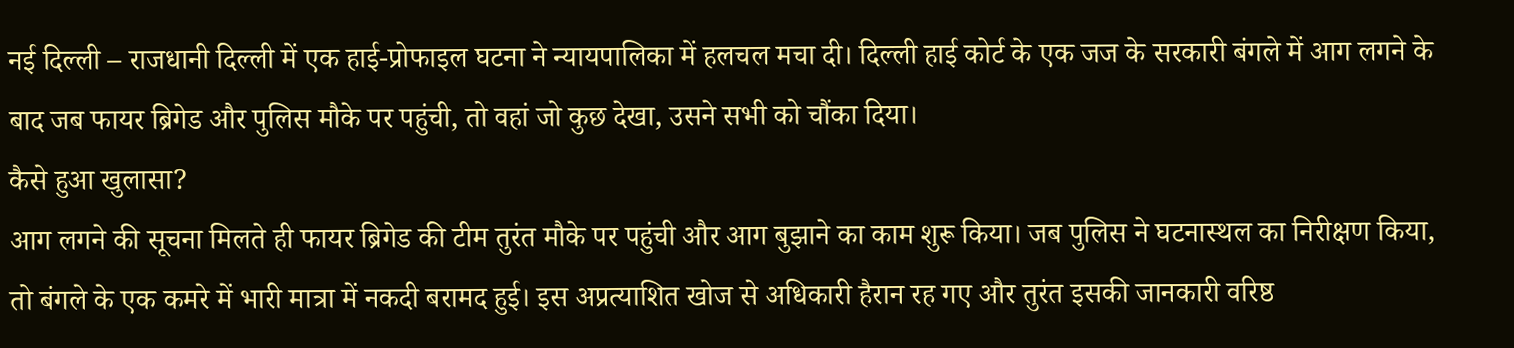नई दिल्ली – राजधानी दिल्ली में एक हाई-प्रोफाइल घटना ने न्यायपालिका में हलचल मचा दी। दिल्ली हाई कोर्ट के एक जज के सरकारी बंगले में आग लगने के बाद जब फायर ब्रिगेड और पुलिस मौके पर पहुंची, तो वहां जो कुछ देखा, उसने सभी को चौंका दिया।
कैसे हुआ खुलासा?
आग लगने की सूचना मिलते ही फायर ब्रिगेड की टीम तुरंत मौके पर पहुंची और आग बुझाने का काम शुरू किया। जब पुलिस ने घटनास्थल का निरीक्षण किया, तो बंगले के एक कमरे में भारी मात्रा में नकदी बरामद हुई। इस अप्रत्याशित खोज से अधिकारी हैरान रह गए और तुरंत इसकी जानकारी वरिष्ठ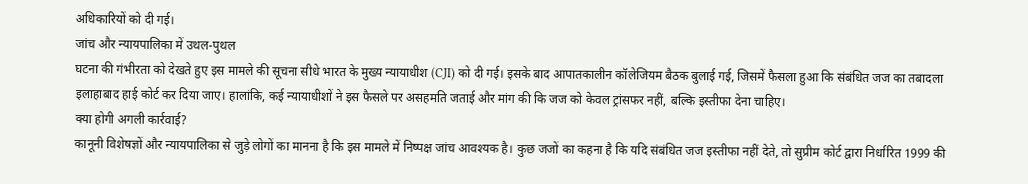अधिकारियों को दी गई।
जांच और न्यायपालिका में उथल-पुथल
घटना की गंभीरता को देखते हुए इस मामले की सूचना सीधे भारत के मुख्य न्यायाधीश (CJI) को दी गई। इसके बाद आपातकालीन कॉलेजियम बैठक बुलाई गई, जिसमें फैसला हुआ कि संबंधित जज का तबादला इलाहाबाद हाई कोर्ट कर दिया जाए। हालांकि, कई न्यायाधीशों ने इस फैसले पर असहमति जताई और मांग की कि जज को केवल ट्रांसफर नहीं, बल्कि इस्तीफा देना चाहिए।
क्या होगी अगली कार्रवाई?
कानूनी विशेषज्ञों और न्यायपालिका से जुड़े लोगों का मानना है कि इस मामले में निष्पक्ष जांच आवश्यक है। कुछ जजों का कहना है कि यदि संबंधित जज इस्तीफा नहीं देते, तो सुप्रीम कोर्ट द्वारा निर्धारित 1999 की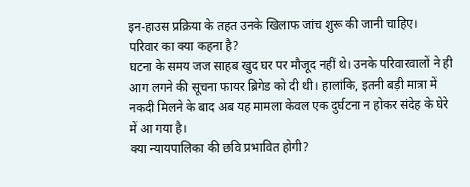इन-हाउस प्रक्रिया के तहत उनके खिलाफ जांच शुरू की जानी चाहिए।
परिवार का क्या कहना है?
घटना के समय जज साहब खुद घर पर मौजूद नहीं थे। उनके परिवारवालों ने ही आग लगने की सूचना फायर ब्रिगेड को दी थी। हालांकि, इतनी बड़ी मात्रा में नकदी मिलने के बाद अब यह मामला केवल एक दुर्घटना न होकर संदेह के घेरे में आ गया है।
क्या न्यायपालिका की छवि प्रभावित होगी?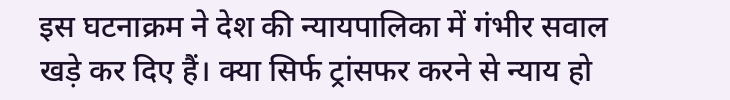इस घटनाक्रम ने देश की न्यायपालिका में गंभीर सवाल खड़े कर दिए हैं। क्या सिर्फ ट्रांसफर करने से न्याय हो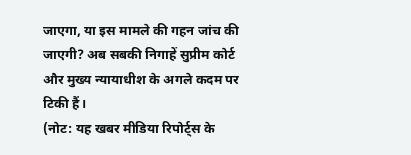जाएगा, या इस मामले की गहन जांच की जाएगी? अब सबकी निगाहें सुप्रीम कोर्ट और मुख्य न्यायाधीश के अगले कदम पर टिकी हैं।
(नोट: यह खबर मीडिया रिपोर्ट्स के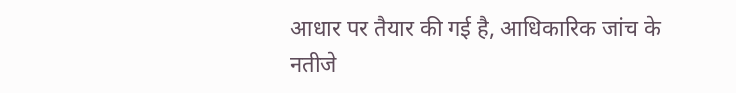आधार पर तैयार की गई है, आधिकारिक जांच के नतीजे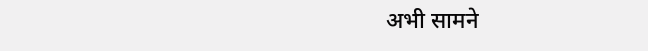अभी सामने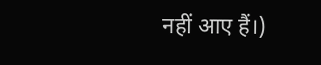नहीं आए हैं।)